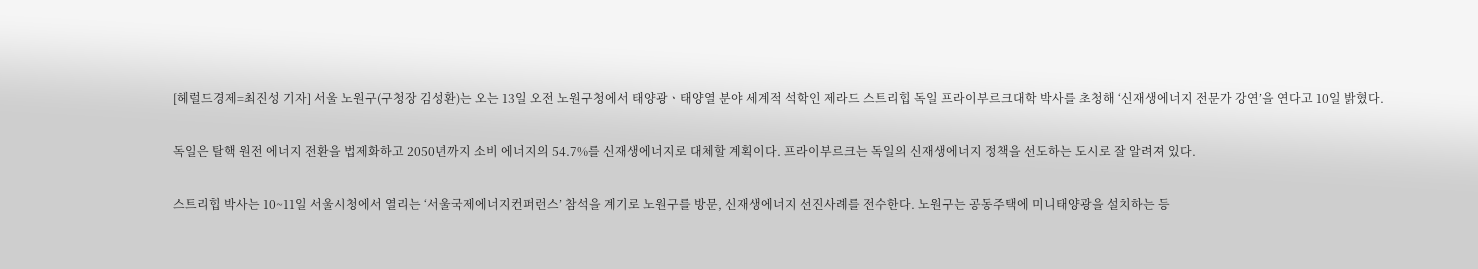[헤럴드경제=최진성 기자] 서울 노원구(구청장 김성환)는 오는 13일 오전 노원구청에서 태양광ㆍ태양열 분야 세계적 석학인 제라드 스트리힙 독일 프라이부르크대학 박사를 초청해 ‘신재생에너지 전문가 강연’을 연다고 10일 밝혔다.

독일은 탈핵 원전 에너지 전환을 법제화하고 2050년까지 소비 에너지의 54.7%를 신재생에너지로 대체할 계획이다. 프라이부르크는 독일의 신재생에너지 정책을 선도하는 도시로 잘 알려져 있다.

스트리힙 박사는 10~11일 서울시청에서 열리는 ‘서울국제에너지컨퍼런스’ 참석을 계기로 노원구를 방문, 신재생에너지 선진사례를 전수한다. 노원구는 공동주택에 미니태양광을 설치하는 등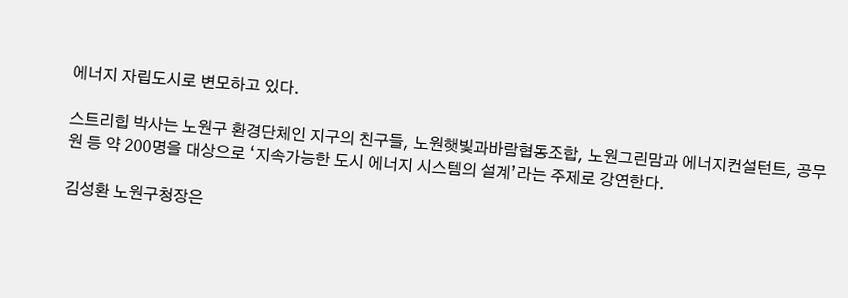에너지 자립도시로 변모하고 있다.

스트리힙 박사는 노원구 환경단체인 지구의 친구들, 노원햇빛과바람협동조합, 노원그린맘과 에너지컨설턴트, 공무원 등 약 200명을 대상으로 ‘지속가능한 도시 에너지 시스템의 설계’라는 주제로 강연한다.

김성환 노원구청장은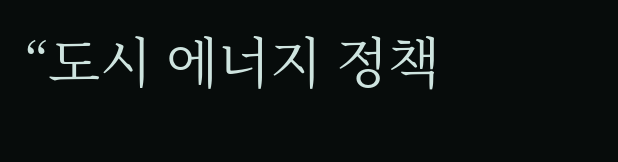“도시 에너지 정책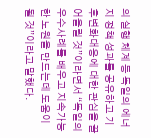의 실행 체계 등 독일의 에너지 정책 성과를 공유하고 기후변화대응에 대한 관심을 끌어올릴 것”이라면서 “독일의 우수사례를 배우고 지속가능한 노원을 만드는데 도움이 될 것”이라고 말했다.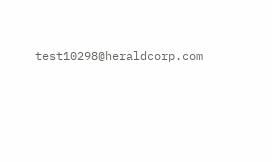test10298@heraldcorp.com